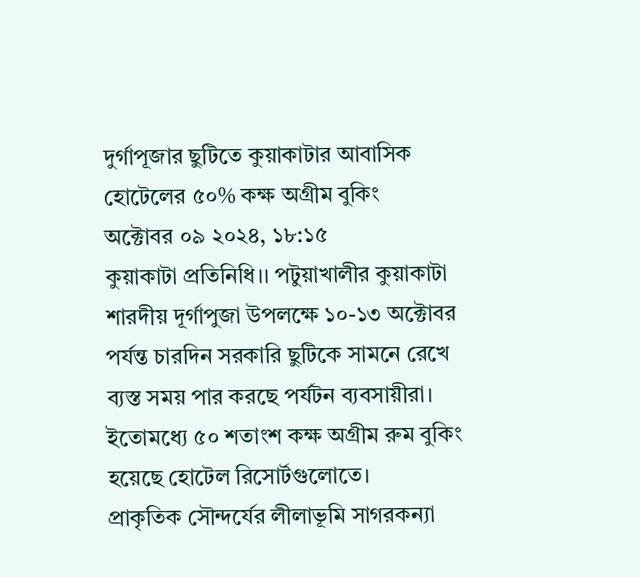দুর্গাপূজার ছুটিতে কুয়াকাটার আবাসিক হোটেলের ৫০% কক্ষ অগ্রীম বুকিং
অক্টোবর ০৯ ২০২৪, ১৮:১৫
কুয়াকাটা প্রতিনিধি।। পটুয়াখালীর কুয়াকাটা শারদীয় দূর্গাপুজা উপলক্ষে ১০-১৩ অক্টোবর পর্যন্ত চারদিন সরকারি ছুটিকে সামনে রেখে ব্যস্ত সময় পার করছে পর্যটন ব্যবসায়ীরা। ইতোমধ্যে ৫০ শতাংশ কক্ষ অগ্রীম রুম বুকিং হয়েছে হোটেল রিসোর্টগুলোতে।
প্রাকৃতিক সৌন্দর্যের লীলাভূমি সাগরকন্যা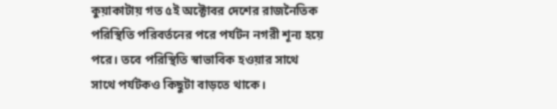কুয়াকাটায় গত ৫ই অক্টোবর দেশের রাজনৈতিক পরিস্থিতি পরিবর্তনের পরে পর্যটন নগরী শূন্য হয়ে পরে। তবে পরিস্থিতি স্বাভাবিক হওয়ার সাথে সাথে পর্যটকও কিছুটা বাড়তে থাকে।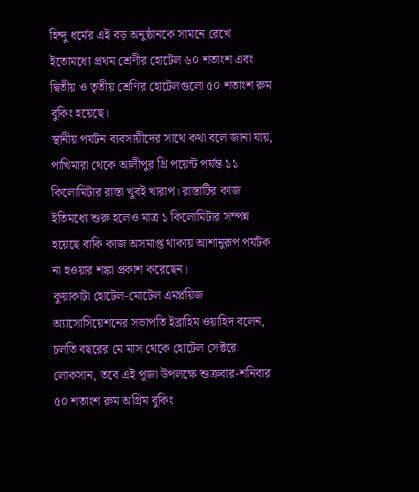হিন্দু ধর্মের এই বড় অনুষ্ঠানকে সামনে রেখে ইতোমধ্যে প্রথম শ্রেণীর হোটেল ৬০ শতাংশ এবং দ্বিতীয় ও তৃতীয় শ্রেণির হোটেলগুলো ৫০ শতাংশ রুম বুকিং হয়েছে।
স্থানীয় পর্যটন ব্যবসায়ীদের সাথে কথা বলে জানা যায়, পাখিমারা থেকে আলীপুর থ্রি পয়েন্ট পর্যন্ত ১১ কিলোমিটার রাস্তা খুবই খারাপ। রাস্তাটির কাজ ইতিমধ্যে শুরু হলেও মাত্র ১ কিলোমিটার সম্পন্ন হয়েছে বাকি কাজ অসমাপ্ত থাকায় আশানুরূপ পর্যটক না হওয়ার শঙ্কা প্রকাশ করেছেন।
কুয়াকাটা হোটেল-মোটেল এমপ্লয়িজ অ্যাসোসিয়েশনের সভাপতি ইব্রাহিম ওয়াহিদ বলেন, চলতি বছরের মে মাস থেকে হোটেল সেক্টরে লোকসান, তবে এই পূজা উপলক্ষে শুক্রবার-শনিবার ৫০ শতাংশ রুম অগ্রিম বুকিং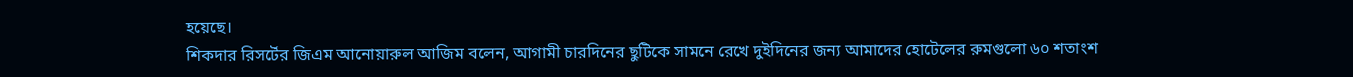হয়েছে।
শিকদার রিসর্টের জিএম আনোয়ারুল আজিম বলেন, আগামী চারদিনের ছুটিকে সামনে রেখে দুইদিনের জন্য আমাদের হোটেলের রুমগুলো ৬০ শতাংশ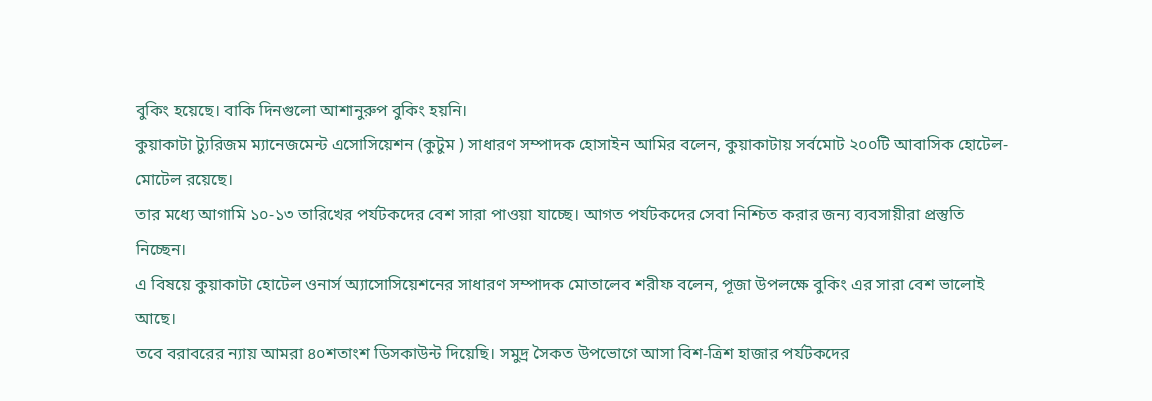বুকিং হয়েছে। বাকি দিনগুলো আশানুরুপ বুকিং হয়নি।
কুয়াকাটা ট্যুরিজম ম্যানেজমেন্ট এসোসিয়েশন (কুটুম ) সাধারণ সম্পাদক হোসাইন আমির বলেন, কুয়াকাটায় সর্বমোট ২০০টি আবাসিক হোটেল-মোটেল রয়েছে।
তার মধ্যে আগামি ১০-১৩ তারিখের পর্যটকদের বেশ সারা পাওয়া যাচ্ছে। আগত পর্যটকদের সেবা নিশ্চিত করার জন্য ব্যবসায়ীরা প্রস্তুতি নিচ্ছেন।
এ বিষয়ে কুয়াকাটা হোটেল ওনার্স অ্যাসোসিয়েশনের সাধারণ সম্পাদক মোতালেব শরীফ বলেন, পূজা উপলক্ষে বুকিং এর সারা বেশ ভালোই আছে।
তবে বরাবরের ন্যায় আমরা ৪০শতাংশ ডিসকাউন্ট দিয়েছি। সমুদ্র সৈকত উপভোগে আসা বিশ-ত্রিশ হাজার পর্যটকদের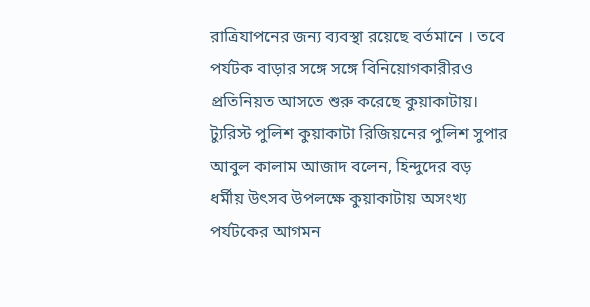রাত্রিযাপনের জন্য ব্যবস্থা রয়েছে বর্তমানে । তবে পর্যটক বাড়ার সঙ্গে সঙ্গে বিনিয়োগকারীরও প্রতিনিয়ত আসতে শুরু করেছে কুয়াকাটায়।
ট্যুরিস্ট পুলিশ কুয়াকাটা রিজিয়নের পুলিশ সুপার আবুল কালাম আজাদ বলেন, হিন্দুদের বড় ধর্মীয় উৎসব উপলক্ষে কুয়াকাটায় অসংখ্য পর্যটকের আগমন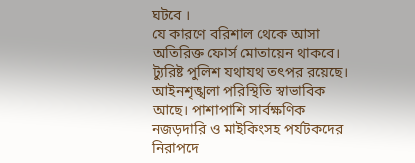ঘটবে ।
যে কারণে বরিশাল থেকে আসা অতিরিক্ত ফোর্স মোতায়েন থাকবে। ট্যুরিষ্ট পুলিশ যথাযথ তৎপর রয়েছে। আইনশৃঙ্খলা পরিস্থিতি স্বাভাবিক আছে। পাশাপাশি সার্বক্ষণিক নজড়দারি ও মাইকিংসহ পর্যটকদের নিরাপদে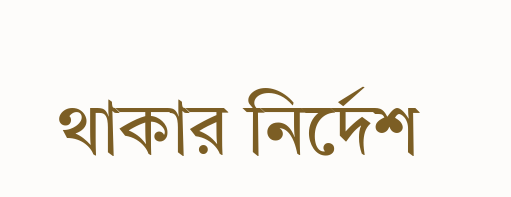থাকার নির্দেশ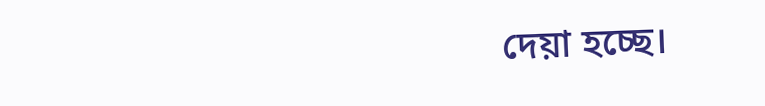দেয়া হচ্ছে।